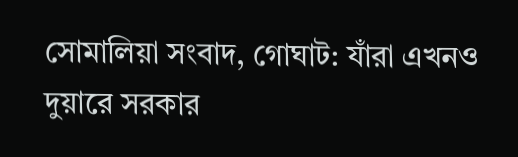সোমালিয়া সংবাদ, গোঘাট: যাঁরা এখনও দুয়ারে সরকার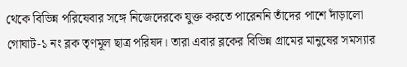থেকে বিভিন্ন পরিষেবার সঙ্গে নিজেদেরকে যুক্ত করতে পারেননি তাঁদের পাশে দাঁড়ালো গোঘাট-১ নং ব্লক তৃণমূল ছাত্র পরিষদ। তারা এবার ব্লকের বিভিন্ন গ্রামের মানুষের সমস্যার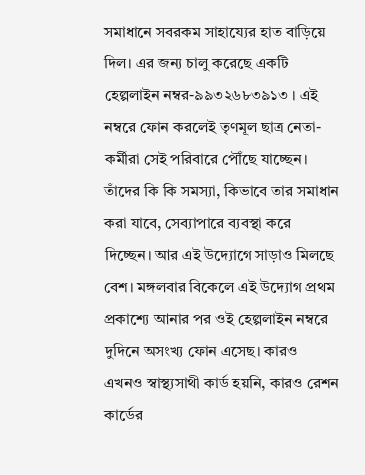সমাধানে সবরকম সাহায্যের হাত বাড়িয়ে দিল। এর জন্য চালু করেছে একটি হেল্পলাইন নম্বর-৯৯৩২৬৮৩৯১৩ । এই নম্বরে ফোন করলেই তৃণমূল ছাত্র নেতা-কর্মীরা সেই পরিবারে পৌঁছে যাচ্ছেন। তাঁদের কি কি সমস্যা, কিভাবে তার সমাধান করা যাবে, সেব্যাপারে ব্যবস্থা করে দিচ্ছেন। আর এই উদ্যোগে সাড়াও মিলছে বেশ। মঙ্গলবার বিকেলে এই উদ্যোগ প্রথম প্রকাশ্যে আনার পর ওই হেল্পলাইন নম্বরে দুদিনে অসংখ্য ফোন এসেছ। কারও এখনও স্বাস্থ্যসাথী কার্ড হয়নি, কারও রেশন কার্ডের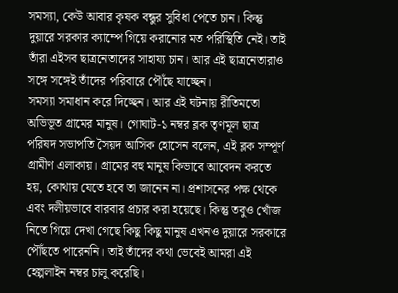সমস্যা, কেউ আবার কৃষক বন্ধুর সুবিধা পেতে চান। কিন্তু দুয়ারে সরকার ক্যাম্পে গিয়ে করানোর মত পরিস্থিতি নেই। তাই তাঁরা এইসব ছাত্রনেতাদের সাহায্য চান। আর এই ছাত্রনেতারাও সঙ্গে সঙ্গেই তাঁদের পরিবারে পৌঁছে যাচ্ছেন।
সমস্যা সমাধান করে দিচ্ছেন। আর এই ঘটনায় রীতিমতো অভিভূত গ্রামের মানুষ। গোঘাট-১ নম্বর ব্লক তৃণমূল ছাত্র পরিষদ সভাপতি সৈয়দ আসিক হোসেন বলেন, এই ব্লক সম্পূর্ণ গ্রামীণ এলাকায়। গ্রামের বহু মানুষ কিভাবে আবেদন করতে হয়, কোথায় যেতে হবে তা জানেন না। প্রশাসনের পক্ষ থেকে এবং দলীয়ভাবে বারবার প্রচার করা হয়েছে। কিন্তু তবুও খোঁজ নিতে গিয়ে দেখা গেছে কিছু কিছু মানুষ এখনও দুয়ারে সরকারে পৌঁছতে পারেননি। তাই তাঁদের কথা ভেবেই আমরা এই হেল্পলাইন নম্বর চালু করেছি।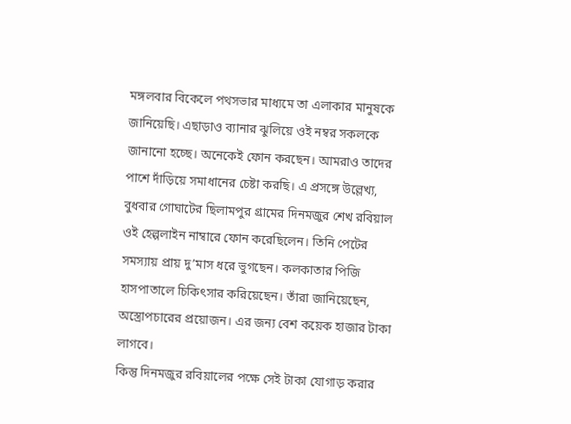মঙ্গলবার বিকেলে পথসভার মাধ্যমে তা এলাকার মানুষকে জানিয়েছি। এছাড়াও ব্যানার ঝুলিয়ে ওই নম্বর সকলকে জানানো হচ্ছে। অনেকেই ফোন করছেন। আমরাও তাদের পাশে দাঁড়িয়ে সমাধানের চেষ্টা করছি। এ প্রসঙ্গে উল্লেখ্য, বুধবার গোঘাটের ছিলামপুর গ্রামের দিনমজুর শেখ রবিয়াল ওই হেল্পলাইন নাম্বারে ফোন করেছিলেন। তিনি পেটের সমস্যায় প্রায় দু’মাস ধরে ভুগছেন। কলকাতার পিজি হাসপাতালে চিকিৎসার করিয়েছেন। তাঁরা জানিয়েছেন, অস্ত্রোপচারের প্রয়োজন। এর জন্য বেশ কয়েক হাজার টাকা লাগবে।
কিন্তু দিনমজুর রবিয়ালের পক্ষে সেই টাকা যোগাড় করার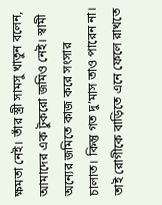ক্ষমতা নেই। তাঁর স্ত্রী সামসু খাতুন বলেন, আমাদের এক টুকরো জমিও নেই। স্বামী অন্যের জমিতে কাজ করে সংসার চালাত। কিন্তু গত দু’মাস তাও পারেন না। তাই রোগীকে বাড়িতে এনে ফেলে রাখতে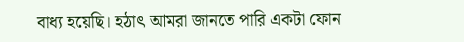বাধ্য হয়েছি। হঠাৎ আমরা জানতে পারি একটা ফোন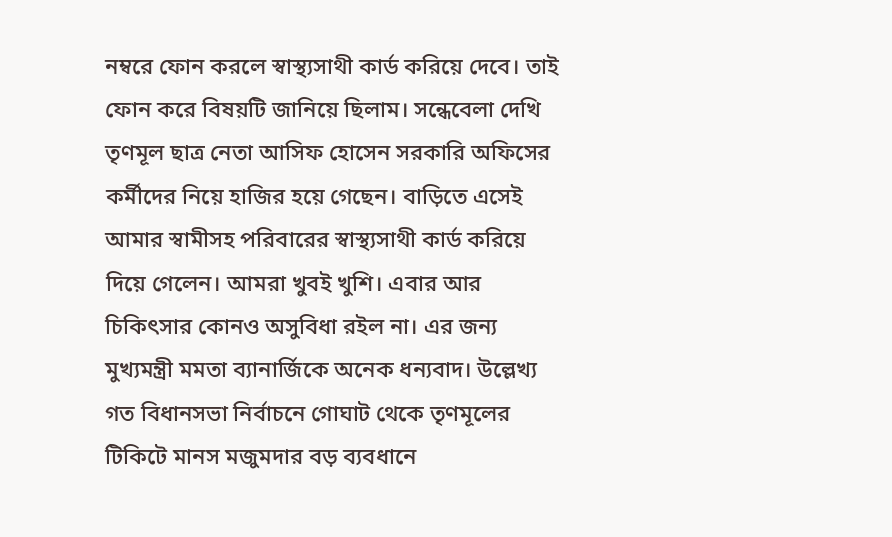নম্বরে ফোন করলে স্বাস্থ্যসাথী কার্ড করিয়ে দেবে। তাই ফোন করে বিষয়টি জানিয়ে ছিলাম। সন্ধেবেলা দেখি তৃণমূল ছাত্র নেতা আসিফ হোসেন সরকারি অফিসের কর্মীদের নিয়ে হাজির হয়ে গেছেন। বাড়িতে এসেই আমার স্বামীসহ পরিবারের স্বাস্থ্যসাথী কার্ড করিয়ে দিয়ে গেলেন। আমরা খুবই খুশি। এবার আর চিকিৎসার কোনও অসুবিধা রইল না। এর জন্য মুখ্যমন্ত্রী মমতা ব্যানার্জিকে অনেক ধন্যবাদ। উল্লেখ্য গত বিধানসভা নির্বাচনে গোঘাট থেকে তৃণমূলের টিকিটে মানস মজুমদার বড় ব্যবধানে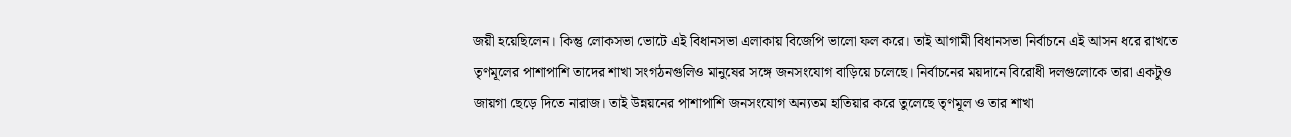জয়ী হয়েছিলেন। কিন্তু লোকসভা ভোটে এই বিধানসভা এলাকায় বিজেপি ভালো ফল করে। তাই আগামী বিধানসভা নির্বাচনে এই আসন ধরে রাখতে তৃণমূলের পাশাপাশি তাদের শাখা সংগঠনগুলিও মানুষের সঙ্গে জনসংযোগ বাড়িয়ে চলেছে। নির্বাচনের ময়দানে বিরোধী দলগুলোকে তারা একটুও জায়গা ছেড়ে দিতে নারাজ। তাই উন্নয়নের পাশাপাশি জনসংযোগ অন্যতম হাতিয়ার করে তুলেছে তৃণমূল ও তার শাখা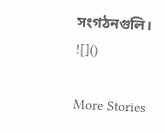সংগঠনগুলি।
![]()

More Stories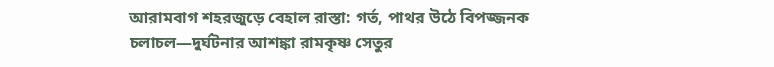আরামবাগ শহরজুড়ে বেহাল রাস্তা: গর্ত, পাথর উঠে বিপজ্জনক চলাচল—দুর্ঘটনার আশঙ্কা রামকৃষ্ণ সেতুর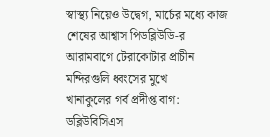স্বাস্থ্য নিয়েও উদ্বেগ, মার্চের মধ্যে কাজ শেষের আশ্বাস পিডব্লিউডি-র
আরামবাগে টেরাকোটার প্রাচীন মন্দিরগুলি ধ্বংসের মুখে
খানাকুলের গর্ব প্রদীপ্ত বাগ: ডব্লিউবিসিএস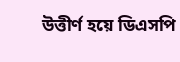উত্তীর্ণ হয়ে ডিএসপি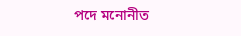পদে মনোনীত